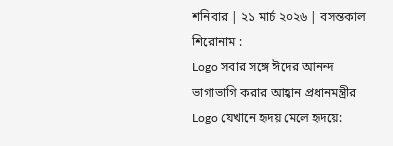শনিবার | ২১ মার্চ ২০২৬ | বসন্তকাল
শিরোনাম :
Logo সবার সঙ্গে ঈদের আনন্দ ভাগাভাগি করার আহ্বান প্রধানমন্ত্রীর Logo যেখানে হৃদয় মেলে হৃদয়ে: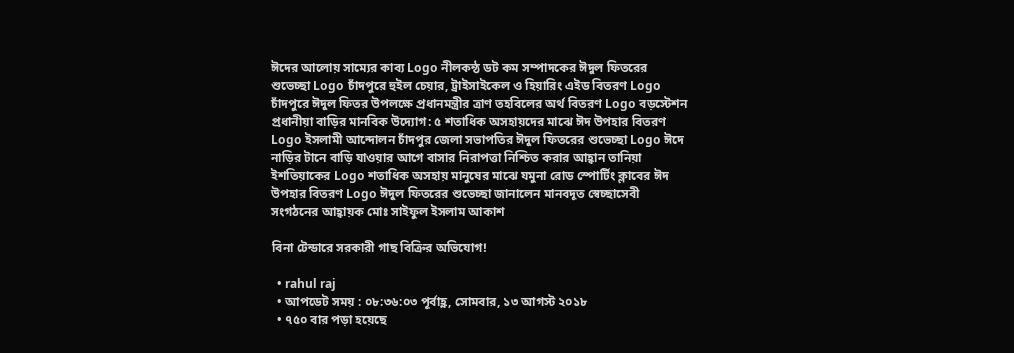ঈদের আলোয় সাম্যের কাব্য Logo নীলকন্ঠ ডট কম সম্পাদকের ঈদুল ফিতরের শুভেচ্ছা Logo চাঁদপুরে হুইল চেয়ার, ট্রাইসাইকেল ও হিয়ারিং এইড বিতরণ Logo চাঁদপুরে ঈদুল ফিতর উপলক্ষে প্রধানমন্ত্রীর ত্রাণ তহবিলের অর্থ বিতরণ Logo বড়স্টেশন প্রধানীয়া বাড়ির মানবিক উদ্যোগ: ৫ শতাধিক অসহায়দের মাঝে ঈদ উপহার বিতরণ Logo ইসলামী আন্দোলন চাঁদপুর জেলা সভাপতির ঈদুল ফিতরের শুভেচ্ছা Logo ঈদে নাড়ির টানে বাড়ি যাওয়ার আগে বাসার নিরাপত্তা নিশ্চিত করার আহ্বান তানিয়া ইশতিয়াকের Logo শতাধিক অসহায় মানুষের মাঝে যমুনা রোড স্পোর্টিং ক্লাবের ঈদ উপহার বিতরণ Logo ঈদুল ফিতরের শুভেচ্ছা জানালেন মানবদূত স্বেচ্ছাসেবী সংগঠনের আহ্বায়ক মোঃ সাইফুল ইসলাম আকাশ

বিনা টেন্ডারে সরকারী গাছ বিক্রির অভিযোগ!

  • rahul raj
  • আপডেট সময় : ০৮:৩৬:০৩ পূর্বাহ্ণ, সোমবার, ১৩ আগস্ট ২০১৮
  • ৭৫০ বার পড়া হয়েছে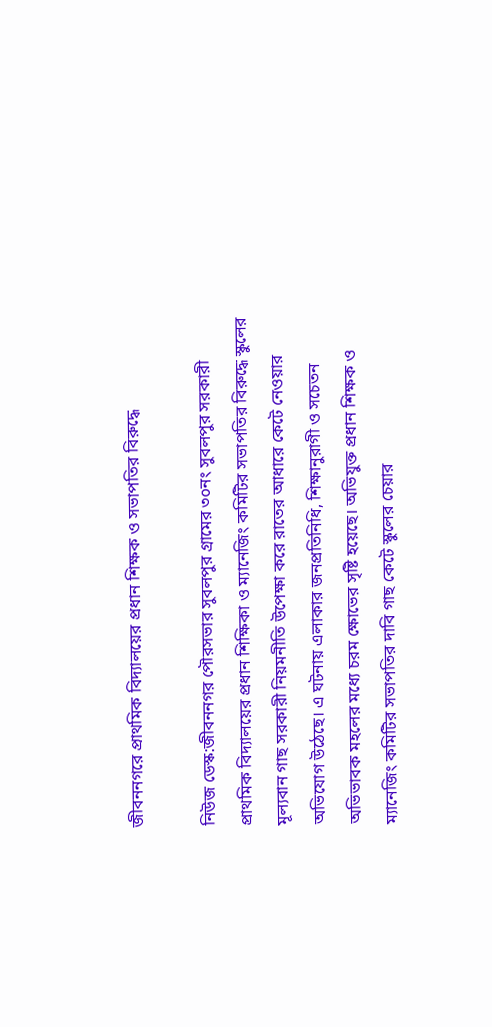জীবননগরে প্রাথমিক বিদ্যালয়ের প্রধান শিক্ষক ও সভাপতির বিরুদ্ধে

নিউজ ডেস্ক:জীবননগর পৌরসভার সুবলপুর গ্রামের ৩০নং সুবলপুর সরকারী প্রাথমিক বিদ্যালয়ের প্রধান শিক্ষিকা ও ম্যানেজিং কমিটির সভাপতির বিরুদ্ধে স্কুলের মূল্যবান গাছ সরকারী নিয়মনীতি উপেক্ষা করে রাতের আধারে কেটে নেওয়ার অভিযোগ উঠেছে। এ ঘটনায় এলাকার জনপ্রতিনিধি, শিক্ষানুরাগী ও সচেতন অভিভাবক মহলের মধ্যে চরম ক্ষোভের সৃষ্টি হয়েছে। অভিযুক্ত প্রধান শিক্ষক ও ম্যানেজিং কমিটির সভাপতির দাবি গাছ কেটে স্কুলের চেয়ার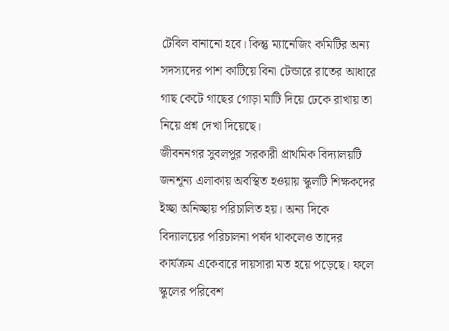টেবিল বানানো হবে। কিন্তু ম্যানেজিং কমিটির অন্য সদস্যদের পাশ কাটিয়ে বিনা টেন্ডারে রাতের আধারে গাছ কেটে গাছের গোড়া মাটি দিয়ে ঢেকে রাখায় তা নিয়ে প্রশ্ন দেখা দিয়েছে।
জীবননগর সুবলপুর সরকারী প্রাথমিক বিদ্যালয়টি জনশূন্য এলাকায় অবস্থিত হওয়ায় স্কুলটি শিক্ষকদের ইচ্ছা অনিচ্ছায় পরিচালিত হয়। অন্য দিকে বিদ্যালয়ের পরিচালনা পর্ষদ থাকলেও তাদের কার্যক্রম একেবারে দায়সারা মত হয়ে পড়েছে। ফলে স্কুলের পরিবেশ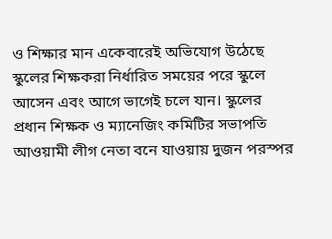ও শিক্ষার মান একেবারেই অভিযোগ উঠেছে স্কুলের শিক্ষকরা নির্ধারিত সময়ের পরে স্কুলে আসেন এবং আগে ভাগেই চলে যান। স্কুলের প্রধান শিক্ষক ও ম্যানেজিং কমিটির সভাপতি আওয়ামী লীগ নেতা বনে যাওয়ায় দুজন পরস্পর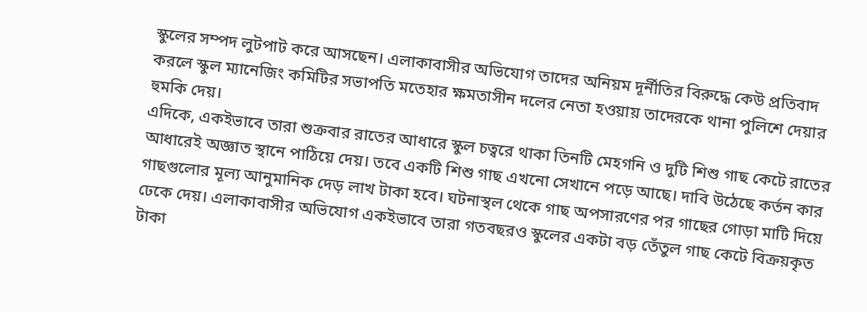স্কুলের সম্পদ লুটপাট করে আসছেন। এলাকাবাসীর অভিযোগ তাদের অনিয়ম দূর্নীতির বিরুদ্ধে কেউ প্রতিবাদ করলে স্কুল ম্যানেজিং কমিটির সভাপতি মতেহার ক্ষমতাসীন দলের নেতা হওয়ায় তাদেরকে থানা পুলিশে দেয়ার হুমকি দেয়।
এদিকে, একইভাবে তারা শুক্রবার রাতের আধারে স্কুল চত্বরে থাকা তিনটি মেহগনি ও দুটি শিশু গাছ কেটে রাতের আধারেই অজ্ঞাত স্থানে পাঠিয়ে দেয়। তবে একটি শিশু গাছ এখনো সেখানে পড়ে আছে। দাবি উঠেছে কর্তন কার গাছগুলোর মূল্য আনুমানিক দেড় লাখ টাকা হবে। ঘটনাস্থল থেকে গাছ অপসারণের পর গাছের গোড়া মাটি দিয়ে ঢেকে দেয়। এলাকাবাসীর অভিযোগ একইভাবে তারা গতবছরও স্কুলের একটা বড় তেঁতুল গাছ কেটে বিক্রয়কৃত টাকা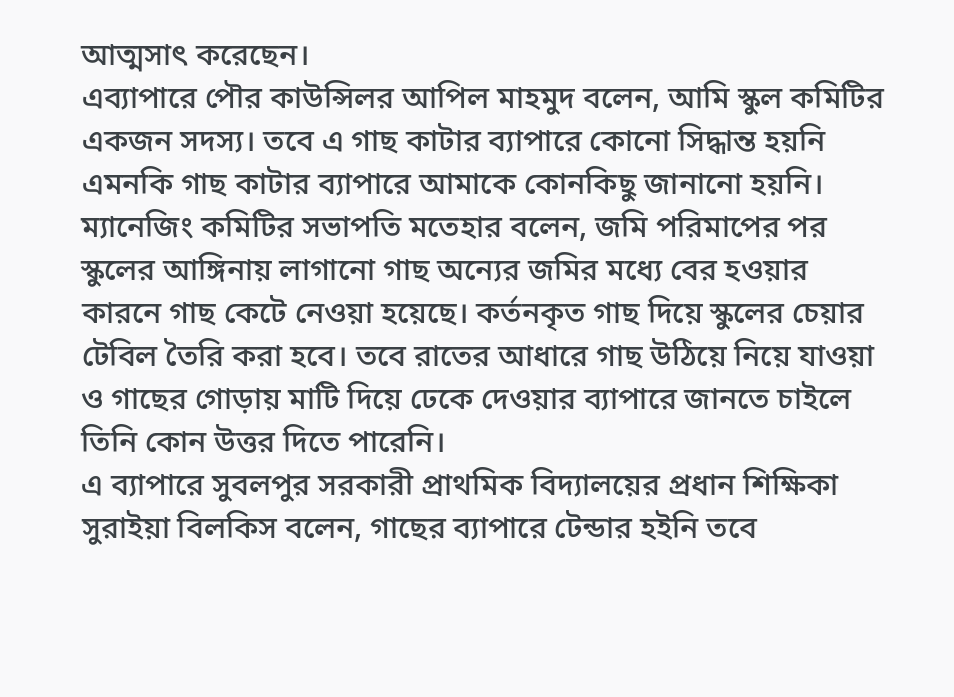আত্মসাৎ করেছেন।
এব্যাপারে পৌর কাউন্সিলর আপিল মাহমুদ বলেন, আমি স্কুল কমিটির একজন সদস্য। তবে এ গাছ কাটার ব্যাপারে কোনো সিদ্ধান্ত হয়নি এমনকি গাছ কাটার ব্যাপারে আমাকে কোনকিছু জানানো হয়নি।
ম্যানেজিং কমিটির সভাপতি মতেহার বলেন, জমি পরিমাপের পর স্কুলের আঙ্গিনায় লাগানো গাছ অন্যের জমির মধ্যে বের হওয়ার কারনে গাছ কেটে নেওয়া হয়েছে। কর্তনকৃত গাছ দিয়ে স্কুলের চেয়ার টেবিল তৈরি করা হবে। তবে রাতের আধারে গাছ উঠিয়ে নিয়ে যাওয়া ও গাছের গোড়ায় মাটি দিয়ে ঢেকে দেওয়ার ব্যাপারে জানতে চাইলে তিনি কোন উত্তর দিতে পারেনি।
এ ব্যাপারে সুবলপুর সরকারী প্রাথমিক বিদ্যালয়ের প্রধান শিক্ষিকা সুরাইয়া বিলকিস বলেন, গাছের ব্যাপারে টেন্ডার হইনি তবে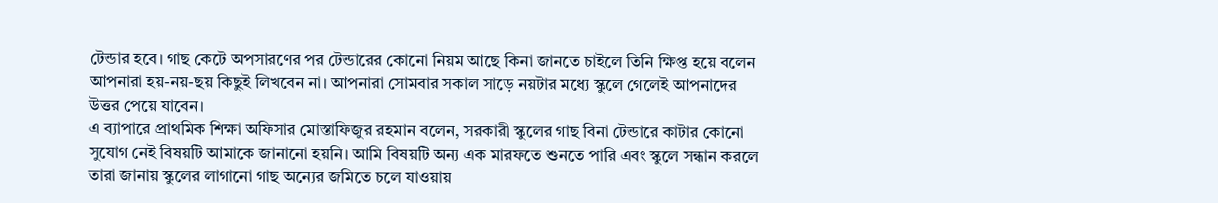টেন্ডার হবে। গাছ কেটে অপসারণের পর টেন্ডারের কোনো নিয়ম আছে কিনা জানতে চাইলে তিনি ক্ষিপ্ত হয়ে বলেন আপনারা হয়-নয়-ছয় কিছুই লিখবেন না। আপনারা সোমবার সকাল সাড়ে নয়টার মধ্যে স্কুলে গেলেই আপনাদের উত্তর পেয়ে যাবেন।
এ ব্যাপারে প্রাথমিক শিক্ষা অফিসার মোস্তাফিজুর রহমান বলেন, সরকারী স্কুলের গাছ বিনা টেন্ডারে কাটার কোনো সুযোগ নেই বিষয়টি আমাকে জানানো হয়নি। আমি বিষয়টি অন্য এক মারফতে শুনতে পারি এবং স্কুলে সন্ধান করলে তারা জানায় স্কুলের লাগানো গাছ অন্যের জমিতে চলে যাওয়ায়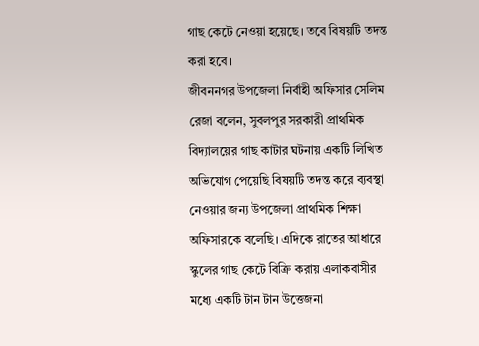গাছ কেটে নেওয়া হয়েছে। তবে বিষয়টি তদন্ত করা হবে।
জীবননগর উপজেলা নির্বাহী অফিসার সেলিম রেজা বলেন, সুবলপুর সরকারী প্রাথমিক বিদ্যালয়ের গাছ কাটার ঘটনায় একটি লিখিত অভিযোগ পেয়েছি বিষয়টি তদন্ত করে ব্যবস্থা নেওয়ার জন্য উপজেলা প্রাথমিক শিক্ষা অফিসারকে বলেছি। এদিকে রাতের আধারে স্কুলের গাছ কেটে বিক্রি করায় এলাকবাসীর মধ্যে একটি টান টান উত্তেজনা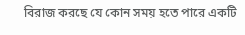বিরাজ করছে যে কোন সময় হতে পারে একটি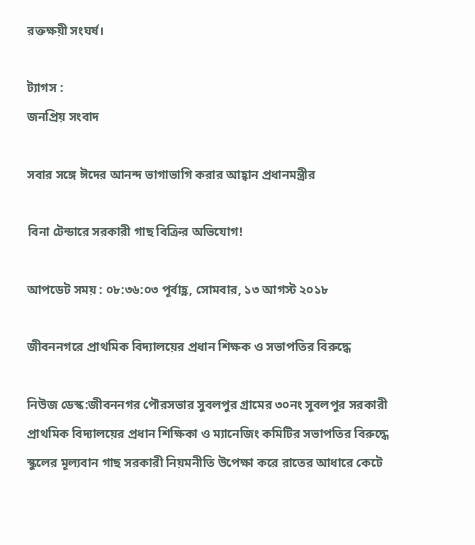রক্তক্ষয়ী সংঘর্ষ।

ট্যাগস :
জনপ্রিয় সংবাদ

সবার সঙ্গে ঈদের আনন্দ ভাগাভাগি করার আহ্বান প্রধানমন্ত্রীর

বিনা টেন্ডারে সরকারী গাছ বিক্রির অভিযোগ!

আপডেট সময় : ০৮:৩৬:০৩ পূর্বাহ্ণ, সোমবার, ১৩ আগস্ট ২০১৮

জীবননগরে প্রাথমিক বিদ্যালয়ের প্রধান শিক্ষক ও সভাপতির বিরুদ্ধে

নিউজ ডেস্ক:জীবননগর পৌরসভার সুবলপুর গ্রামের ৩০নং সুবলপুর সরকারী প্রাথমিক বিদ্যালয়ের প্রধান শিক্ষিকা ও ম্যানেজিং কমিটির সভাপতির বিরুদ্ধে স্কুলের মূল্যবান গাছ সরকারী নিয়মনীতি উপেক্ষা করে রাতের আধারে কেটে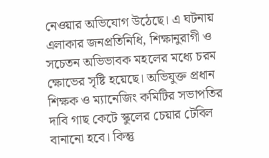নেওয়ার অভিযোগ উঠেছে। এ ঘটনায় এলাকার জনপ্রতিনিধি, শিক্ষানুরাগী ও সচেতন অভিভাবক মহলের মধ্যে চরম ক্ষোভের সৃষ্টি হয়েছে। অভিযুক্ত প্রধান শিক্ষক ও ম্যানেজিং কমিটির সভাপতির দাবি গাছ কেটে স্কুলের চেয়ার টেবিল বানানো হবে। কিন্তু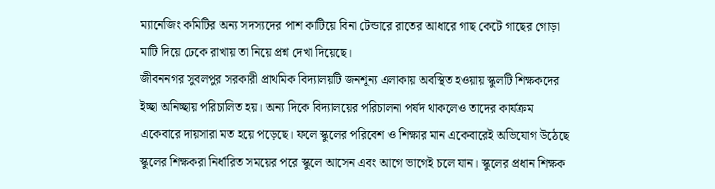ম্যানেজিং কমিটির অন্য সদস্যদের পাশ কাটিয়ে বিনা টেন্ডারে রাতের আধারে গাছ কেটে গাছের গোড়া মাটি দিয়ে ঢেকে রাখায় তা নিয়ে প্রশ্ন দেখা দিয়েছে।
জীবননগর সুবলপুর সরকারী প্রাথমিক বিদ্যালয়টি জনশূন্য এলাকায় অবস্থিত হওয়ায় স্কুলটি শিক্ষকদের ইচ্ছা অনিচ্ছায় পরিচালিত হয়। অন্য দিকে বিদ্যালয়ের পরিচালনা পর্ষদ থাকলেও তাদের কার্যক্রম একেবারে দায়সারা মত হয়ে পড়েছে। ফলে স্কুলের পরিবেশ ও শিক্ষার মান একেবারেই অভিযোগ উঠেছে স্কুলের শিক্ষকরা নির্ধারিত সময়ের পরে স্কুলে আসেন এবং আগে ভাগেই চলে যান। স্কুলের প্রধান শিক্ষক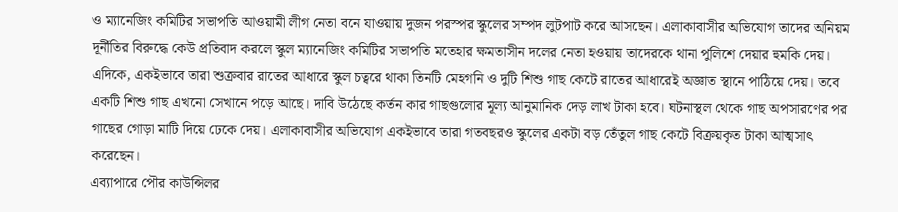ও ম্যানেজিং কমিটির সভাপতি আওয়ামী লীগ নেতা বনে যাওয়ায় দুজন পরস্পর স্কুলের সম্পদ লুটপাট করে আসছেন। এলাকাবাসীর অভিযোগ তাদের অনিয়ম দূর্নীতির বিরুদ্ধে কেউ প্রতিবাদ করলে স্কুল ম্যানেজিং কমিটির সভাপতি মতেহার ক্ষমতাসীন দলের নেতা হওয়ায় তাদেরকে থানা পুলিশে দেয়ার হুমকি দেয়।
এদিকে, একইভাবে তারা শুক্রবার রাতের আধারে স্কুল চত্বরে থাকা তিনটি মেহগনি ও দুটি শিশু গাছ কেটে রাতের আধারেই অজ্ঞাত স্থানে পাঠিয়ে দেয়। তবে একটি শিশু গাছ এখনো সেখানে পড়ে আছে। দাবি উঠেছে কর্তন কার গাছগুলোর মূল্য আনুমানিক দেড় লাখ টাকা হবে। ঘটনাস্থল থেকে গাছ অপসারণের পর গাছের গোড়া মাটি দিয়ে ঢেকে দেয়। এলাকাবাসীর অভিযোগ একইভাবে তারা গতবছরও স্কুলের একটা বড় তেঁতুল গাছ কেটে বিক্রয়কৃত টাকা আত্মসাৎ করেছেন।
এব্যাপারে পৌর কাউন্সিলর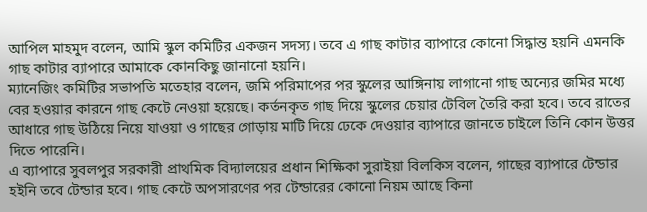আপিল মাহমুদ বলেন, আমি স্কুল কমিটির একজন সদস্য। তবে এ গাছ কাটার ব্যাপারে কোনো সিদ্ধান্ত হয়নি এমনকি গাছ কাটার ব্যাপারে আমাকে কোনকিছু জানানো হয়নি।
ম্যানেজিং কমিটির সভাপতি মতেহার বলেন, জমি পরিমাপের পর স্কুলের আঙ্গিনায় লাগানো গাছ অন্যের জমির মধ্যে বের হওয়ার কারনে গাছ কেটে নেওয়া হয়েছে। কর্তনকৃত গাছ দিয়ে স্কুলের চেয়ার টেবিল তৈরি করা হবে। তবে রাতের আধারে গাছ উঠিয়ে নিয়ে যাওয়া ও গাছের গোড়ায় মাটি দিয়ে ঢেকে দেওয়ার ব্যাপারে জানতে চাইলে তিনি কোন উত্তর দিতে পারেনি।
এ ব্যাপারে সুবলপুর সরকারী প্রাথমিক বিদ্যালয়ের প্রধান শিক্ষিকা সুরাইয়া বিলকিস বলেন, গাছের ব্যাপারে টেন্ডার হইনি তবে টেন্ডার হবে। গাছ কেটে অপসারণের পর টেন্ডারের কোনো নিয়ম আছে কিনা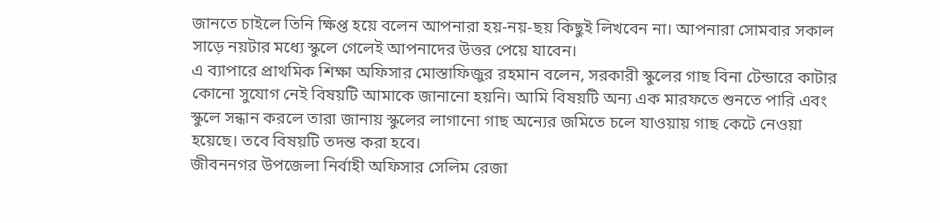জানতে চাইলে তিনি ক্ষিপ্ত হয়ে বলেন আপনারা হয়-নয়-ছয় কিছুই লিখবেন না। আপনারা সোমবার সকাল সাড়ে নয়টার মধ্যে স্কুলে গেলেই আপনাদের উত্তর পেয়ে যাবেন।
এ ব্যাপারে প্রাথমিক শিক্ষা অফিসার মোস্তাফিজুর রহমান বলেন, সরকারী স্কুলের গাছ বিনা টেন্ডারে কাটার কোনো সুযোগ নেই বিষয়টি আমাকে জানানো হয়নি। আমি বিষয়টি অন্য এক মারফতে শুনতে পারি এবং স্কুলে সন্ধান করলে তারা জানায় স্কুলের লাগানো গাছ অন্যের জমিতে চলে যাওয়ায় গাছ কেটে নেওয়া হয়েছে। তবে বিষয়টি তদন্ত করা হবে।
জীবননগর উপজেলা নির্বাহী অফিসার সেলিম রেজা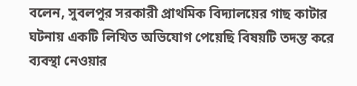বলেন, সুবলপুর সরকারী প্রাথমিক বিদ্যালয়ের গাছ কাটার ঘটনায় একটি লিখিত অভিযোগ পেয়েছি বিষয়টি তদন্ত করে ব্যবস্থা নেওয়ার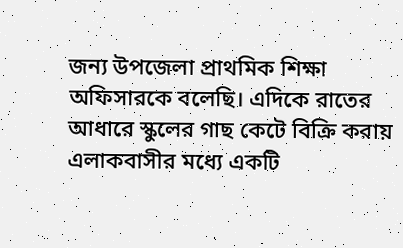জন্য উপজেলা প্রাথমিক শিক্ষা অফিসারকে বলেছি। এদিকে রাতের আধারে স্কুলের গাছ কেটে বিক্রি করায় এলাকবাসীর মধ্যে একটি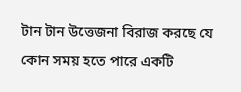টান টান উত্তেজনা বিরাজ করছে যে কোন সময় হতে পারে একটি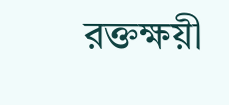রক্তক্ষয়ী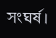সংঘর্ষ।